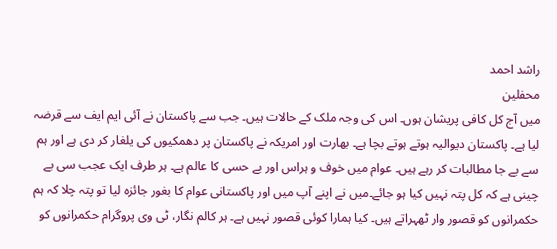راشد احمد
محفلین
میں آج کل کافی پریشان ہوں۔ اس کی وجہ ملک کے حالات ہیں۔ جب سے پاکستان نے آئی ایم ایف سے قرضہ لیا ہے۔ پاکستان دیوالیہ ہوتے ہوتے بچا ہے۔ بھارت اور امریکہ نے پاکستان پر دھمکیوں کی یلغار کر دی ہے اور ہم سے بے جا مطالبات کر رہے ہیں۔ عوام میں خوف و ہراس اور بے حسی کا عالم ہے۔ ہر طرف ایک عجب سی بے چینی ہے کہ کل پتہ نہیں کیا ہو جائے۔میں نے اپنے آپ میں اور پاکستانی عوام کا بغور جائزہ لیا تو پتہ چلا کہ ہم حکمرانوں کو قصور وار ٹھہراتے ہیں۔ کیا ہمارا کوئی قصور نہیں ہے۔ ہر کالم نگار، ٹی وی پروگرام حکمرانوں کو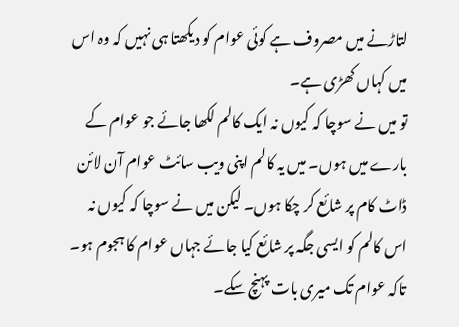لتاڑنے میں مصروف ہے کوئی عوام کو دیکھتا ہی نہیں کہ وہ اس میں کہاں کھڑی ہے۔
تو میں نے سوچا کہ کیوں نہ ایک کالم لکھا جائے جو عوام کے بارے میں ہوں۔ میں یہ کالم اپنی ویب سائٹ عوام آن لائن ڈاٹ کام پر شائع کر چکا ہوں۔ لیکن میں نے سوچا کہ کیوں نہ اس کالم کو ایسی جگہ پر شائع کیا جائے جہاں عوام کا ہجوم ہو۔ تاکہ عوام تک میری بات پہنچ سکے۔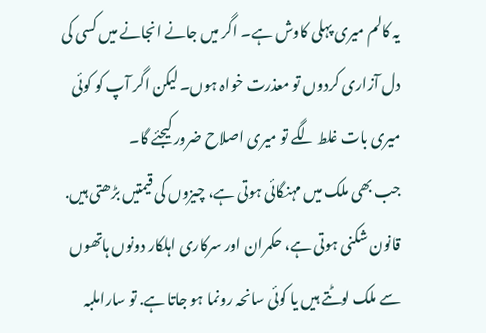یہ کالم میری پہلی کاوش ہے۔ اگر میں جانے انجانے میں کسی کی دل آزاری کردوں تو معذرت خواہ ہوں۔ لیکن اگر آپ کو کوئی میری بات غلط لگے تو میری اصلاح ضرور کیجئے گا۔
جب بھی ملک میں مہنگائی ہوتی ہے، چیزوں کی قیمتیں بڑھتی ہیں. قانون شکنی ہوتی ہے، حکمران اور سرکاری اہلکار دونوں ہاتھوں سے ملک لوٹتے ہیں یا کوئی سانحہ رونما ہو جاتا ہے. تو ساراملبہ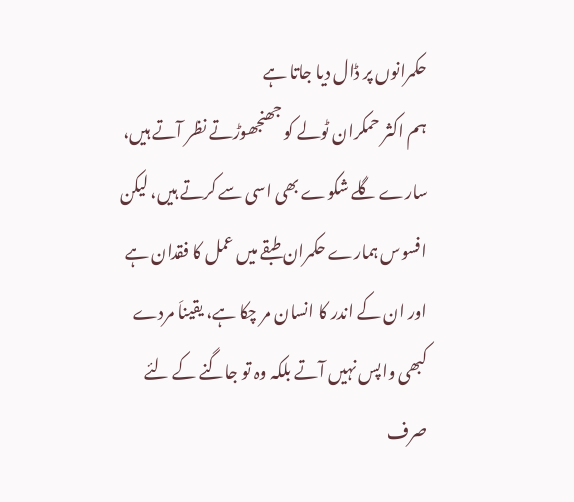حکمرانوں پر ڈال دیا جاتا ہے
ہم اکثر حمکران ٹولے کو جھنجھوڑتے نظر آتے ہیں، سارے گلے شکوے بھی اسی سے کرتے ہیں، لیکن افسوس ہمارے حکمران طبقے میں عمل کا فقدان ہے اور ان کے اندر کا انسان مر چکا ہے، یقیناَ مردے کبھی واپس نہیں آتے بلکہ وہ تو جاگنے کے لئے صرف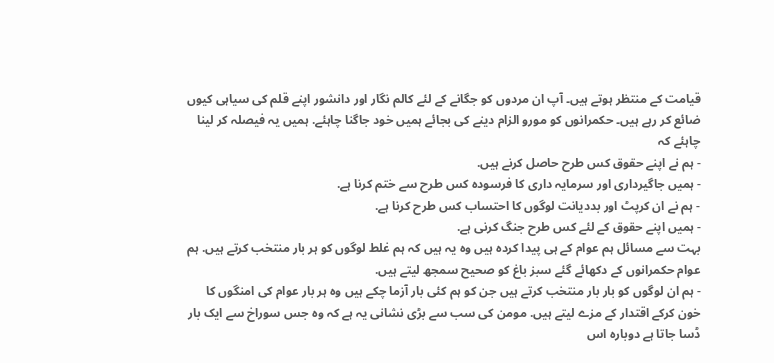قیامت کے منتظر ہوتے ہیں۔ آپ ان مردوں کو جگانے کے لئے کالم نگار اور دانشور اپنے قلم کی سیاہی کیوں ضائع کر رہے ہیں۔ حکمرانوں کو مورو الزام دینے کی بجائے ہمیں خود جاگنا چاہئے. ہمیں یہ فیصلہ کر لینا چاہئے کہ
- ہم نے اپنے حقوق کس طرح حاصل کرنے ہیں.
- ہمیں جاگیرداری اور سرمایہ داری کا فرسودہ کس طرح سے ختم کرنا ہے.
- ہم نے ان کرپٹ اور بددیانت لوگوں کا احتساب کس طرح کرنا ہے.
- ہمیں اپنے حقوق کے لئے کس طرح جنگ کرنی ہے.
بہت سے مسائل ہم عوام کے ہی پیدا کردہ ہیں وہ یہ ہیں کہ ہم غلط لوگوں کو ہر بار منتخب کرتے ہیں. ہم عوام حکمرانوں کے دکھائے گئے سبز باغ کو صحیح سمجھ لیتے ہیں.
- ہم ان لوگوں کو بار بار منتخب کرتے ہیں جن کو ہم کئی بار آزما چکے ہیں وہ ہر بار عوام کی امنگوں کا خون کرکے اقتدار کے مزے لیتے ہیں. مومن کی سب سے بڑی نشانی یہ ہے کہ وہ جس سوراخ سے ایک بار ڈسا جاتا ہے دوبارہ اس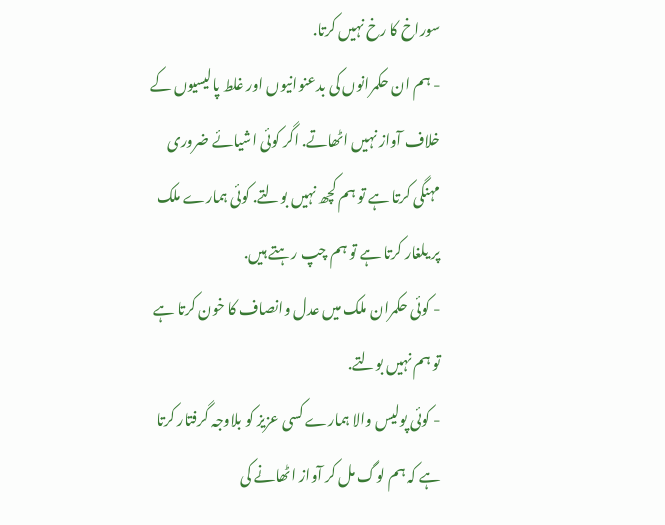سوراخ کا رخ نہیں کرتا.
- ہم ان حکمرانوں کی بدعنوانیوں اور غلط پالیسیوں کے خلاف آواز نہیں اٹھاتے. اگر کوئی اشیائے ضروری مہنگی کرتا ہے تو ہم کچھ نہیں بولتے. کوئی ہمارے ملک پر یلغار کرتا ہے تو ہم چپ رہتے ہیں.
- کوئی حکمران ملک میں عدل وانصاف کا خون کرتا ہے تو ہم نہیں بولتے.
- کوئی پولیس والا ہمارے کسی عزیز کو بلاوجہ گرفتار کرتا ہے کہ ہم لوگ مل کر آواز اٹھانے کی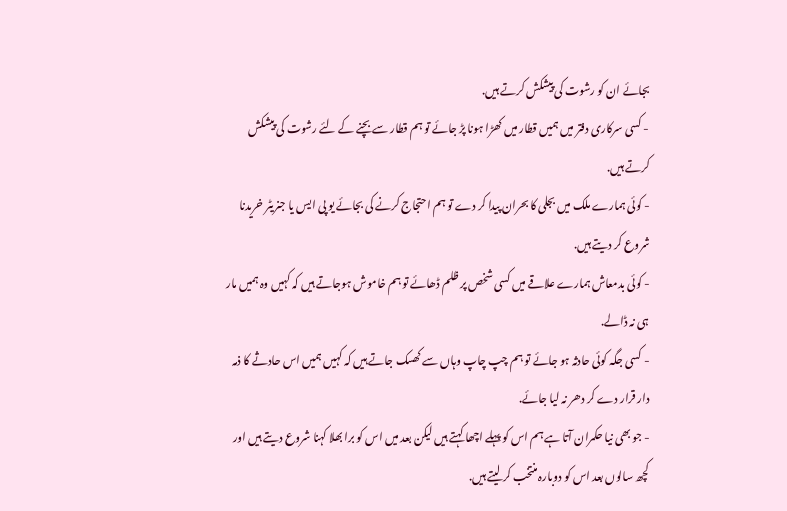بجائے ان کو رشوت کی پیشکش کرتے ہیں.
- کسی سرکاری دفتر میں ہمیں قطار میں کھڑا ہونا پڑ جائے تو ہم قطار سے بچنے کے لئے رشوت کی پیشکش کرتے ہیں.
- کوئی ہمارے ملک میں بجلی کا بحران پیدا کر دے تو ہم احتجاج کرنے کی بجائے یو پی ایس یا جنریٹر خریدنا شروع کر دیتے ہیں.
- کوئی بدمعاش ہمارے علاقے میں کسی شخص پر ظلم ڈھائے تو ہم خاموش ہوجاتے ہیں کہ کہیں وہ ہمیں مار ہی نہ ڈالے.
- کسی جگہ کوئی حادثہ ہو جائے تو ہم چپ چاپ وہاں سے کھسک جاتے ہیں کہ کہیں ہمیں اس حادثے کا ذمہ دار قرار دے کر دھر نہ لیا جائے.
- جو بھی نیا حکمران آتا ہے ہم اس کو پہلے اچھا کہتے ہیں لیکن بعد میں اس کو برا بھلا کہنا شروع دیتے ہیں اور کچھ سالوں بعد اس کو دوبارہ منتخب کر لیتے ہیں.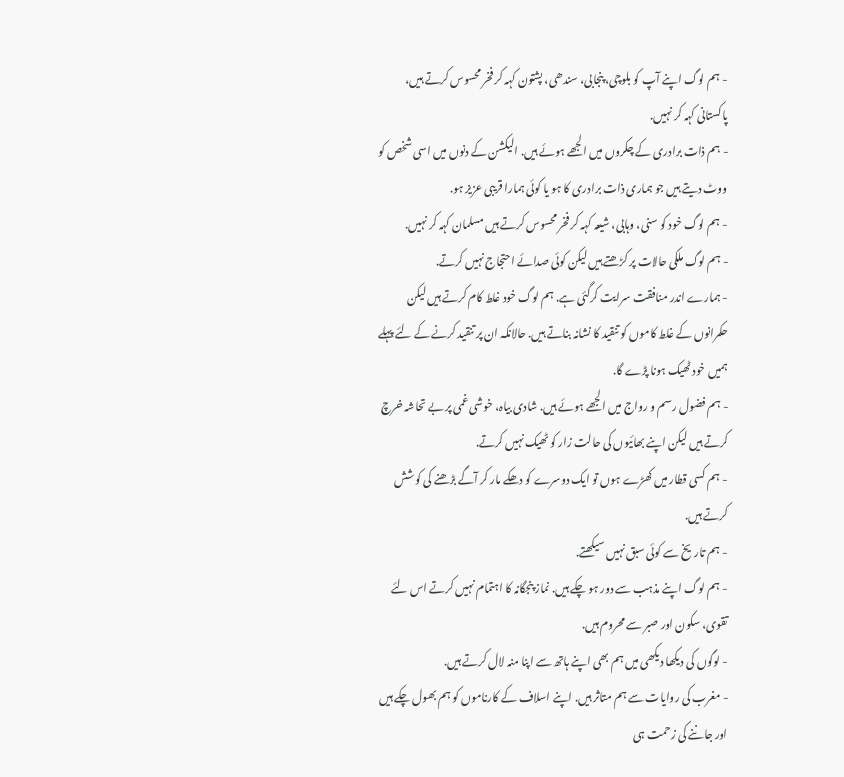- ہم لوگ اپنے آپ کو بلوچی، پنجابی، سندھی، پشتون کہہ کر فخر محسوس کرتے ہیں، پاکستانی کہہ کر نہیں.
- ہم ذات برادری کے چکروں میں الجھے ہوئے ہیں. الیکشن کے دنوں میں اسی شخص کو ووٹ دیتے ہیں جو ہماری ذات برادری کا ہو یا کوئی ہمارا قریبی عزیز ہو.
- ہم لوگ خود کو سنی، وہابی، شیعہ کہہ کر فخر محسوس کرتے ہیں مسلمان کہہ کر نہیں.
- ہم لوگ ملکی حالات پر کڑھتے ہیں لیکن کوئی صدائے احتجاج نہیں کرتے.
- ہمارے اندر منافقت سرایت کرگئی ہے. ہم لوگ خود غلط کام کرتے ہیں لیکن حکمرانوں کے غلط کاموں کو تنقید کا نشانہ بناتے ہیں. حالانکہ ان پر تنقید کرنے کے لئے پہلے ہمیں خود ٹھیک ہونا پڑے گا.
- ہم فضول رسم و رواج میں الجھے ہوئے ہیں. شادی بیاہ، خوشی غمی پر بے تحاشہ خرچ کرتے ہیں لیکن اپنے بھائیوں کی حالت زار کو ٹھیک نہیں کرتے.
- ہم کسی قطار میں کھڑے ہوں تو ایک دوسرے کو دھکے مار کر آگے بڑھنے کی کوشش کرتے ہیں.
- ہم تاریخ سے کوئی سبق نہیں سیکھتے.
- ہم لوگ اپنے مذہب سے دور ہو چکے ہیں. نماز پنجگانہ کا اہتمام نہیں کرتے اس لئے تقوی، سکون اور صبر سے محروم ہیں.
- لوگوں کی دیکھا دیکھی میں ہم بھی اپنے ہاتھ سے اپنا منہ لال کرتے ہیں.
- مغرب کی روایات سے ہم متاثر ہیں. اپنے اسلاف کے کارناموں کو ہم بھول چکے ہیں اور جاننے کی زحمت ہی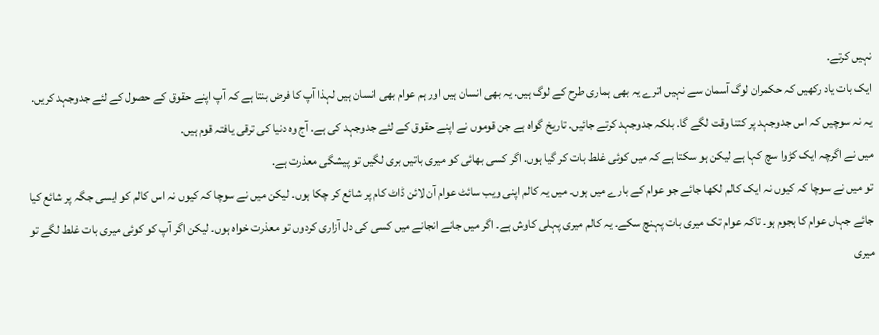نہیں کرتے.
ایک بات یاد رکھیں کہ حکمران لوگ آسمان سے نہیں اترے یہ بھی ہماری طرح کے لوگ ہیں. یہ بھی انسان ہیں اور ہم عوام بھی انسان ہیں لہذا آپ کا فرض بنتا ہے کہ آپ اپنے حقوق کے حصول کے لئے جدوجہد کریں. یہ نہ سوچیں کہ اس جدوجہد پر کتنا وقت لگے گا. بلکہ جدوجہد کرتے جائیں. تاریخ گواہ ہے جن قوموں نے اپنے حقوق کے لئے جدوجہد کی ہے. آج وہ دنیا کی ترقی یافتہ قوم ہیں.
میں نے اگرچہ ایک کڑوا سچ کہا ہے لیکن ہو سکتا ہے کہ میں کوئی غلط بات کر گیا ہوں. اگر کسی بھائی کو میری باتیں بری لگیں تو پیشگی معذرت ہے.
تو میں نے سوچا کہ کیوں نہ ایک کالم لکھا جائے جو عوام کے بارے میں ہوں۔ میں یہ کالم اپنی ویب سائٹ عوام آن لائن ڈاٹ کام پر شائع کر چکا ہوں۔ لیکن میں نے سوچا کہ کیوں نہ اس کالم کو ایسی جگہ پر شائع کیا جائے جہاں عوام کا ہجوم ہو۔ تاکہ عوام تک میری بات پہنچ سکے۔ یہ کالم میری پہلی کاوش ہے۔ اگر میں جانے انجانے میں کسی کی دل آزاری کردوں تو معذرت خواہ ہوں۔ لیکن اگر آپ کو کوئی میری بات غلط لگے تو میری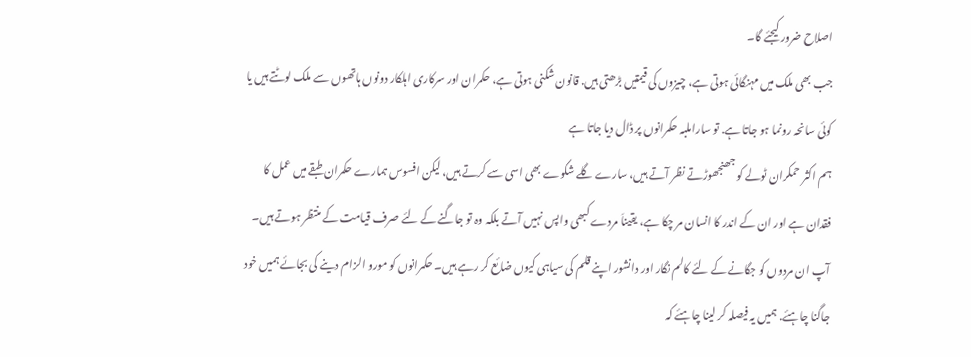اصلاح ضرور کیجئے گا۔
جب بھی ملک میں مہنگائی ہوتی ہے، چیزوں کی قیمتیں بڑھتی ہیں. قانون شکنی ہوتی ہے، حکمران اور سرکاری اہلکار دونوں ہاتھوں سے ملک لوٹتے ہیں یا کوئی سانحہ رونما ہو جاتا ہے. تو ساراملبہ حکمرانوں پر ڈال دیا جاتا ہے
ہم اکثر حمکران ٹولے کو جھنجھوڑتے نظر آتے ہیں، سارے گلے شکوے بھی اسی سے کرتے ہیں، لیکن افسوس ہمارے حکمران طبقے میں عمل کا فقدان ہے اور ان کے اندر کا انسان مر چکا ہے، یقیناَ مردے کبھی واپس نہیں آتے بلکہ وہ تو جاگنے کے لئے صرف قیامت کے منتظر ہوتے ہیں۔ آپ ان مردوں کو جگانے کے لئے کالم نگار اور دانشور اپنے قلم کی سیاہی کیوں ضائع کر رہے ہیں۔ حکمرانوں کو مورو الزام دینے کی بجائے ہمیں خود جاگنا چاہئے. ہمیں یہ فیصلہ کر لینا چاہئے کہ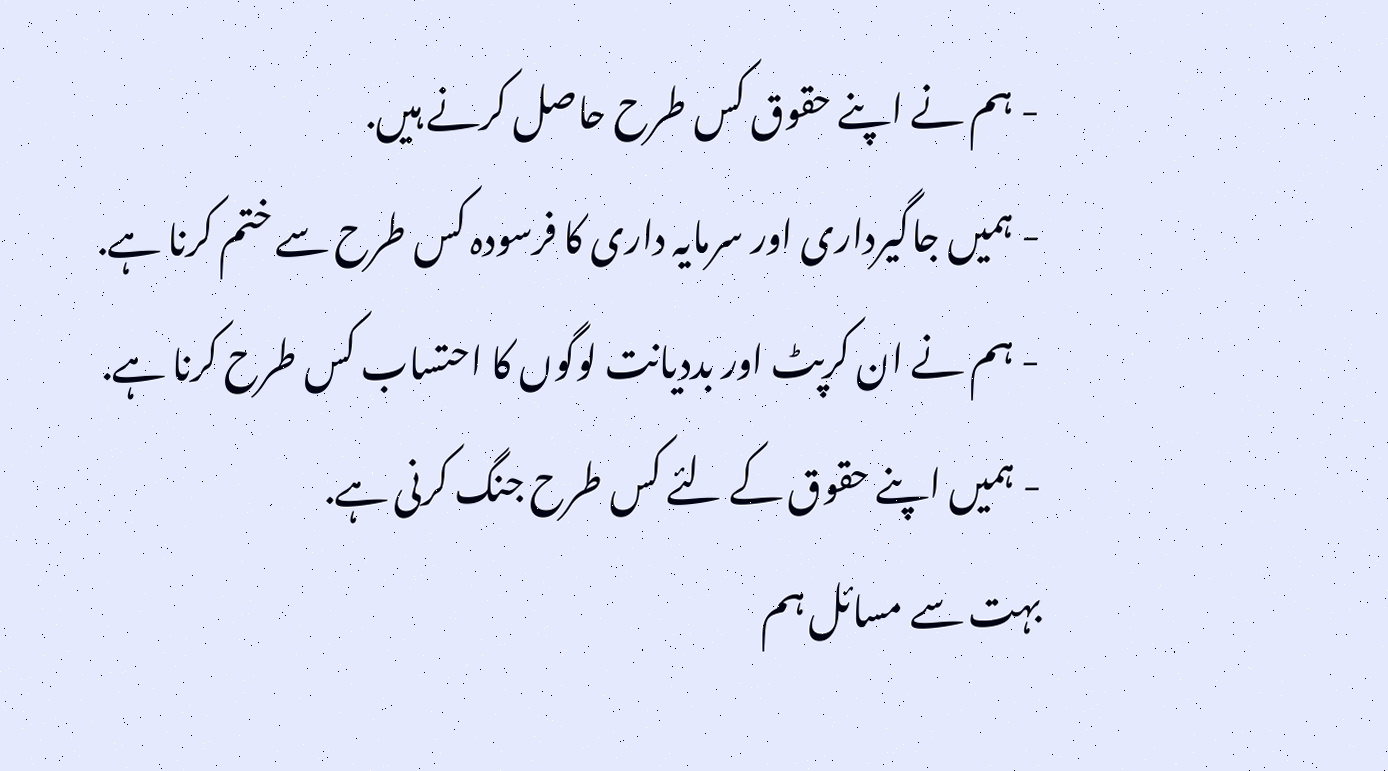- ہم نے اپنے حقوق کس طرح حاصل کرنے ہیں.
- ہمیں جاگیرداری اور سرمایہ داری کا فرسودہ کس طرح سے ختم کرنا ہے.
- ہم نے ان کرپٹ اور بددیانت لوگوں کا احتساب کس طرح کرنا ہے.
- ہمیں اپنے حقوق کے لئے کس طرح جنگ کرنی ہے.
بہت سے مسائل ہم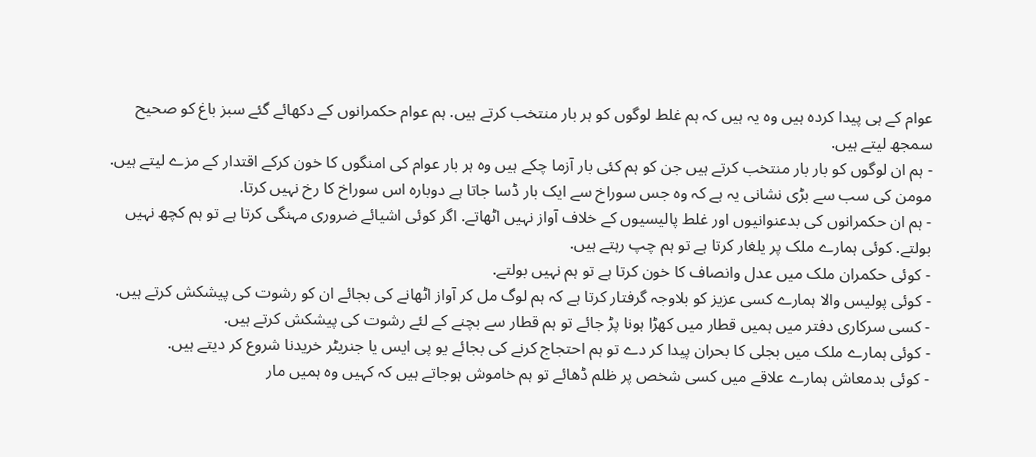عوام کے ہی پیدا کردہ ہیں وہ یہ ہیں کہ ہم غلط لوگوں کو ہر بار منتخب کرتے ہیں. ہم عوام حکمرانوں کے دکھائے گئے سبز باغ کو صحیح سمجھ لیتے ہیں.
- ہم ان لوگوں کو بار بار منتخب کرتے ہیں جن کو ہم کئی بار آزما چکے ہیں وہ ہر بار عوام کی امنگوں کا خون کرکے اقتدار کے مزے لیتے ہیں. مومن کی سب سے بڑی نشانی یہ ہے کہ وہ جس سوراخ سے ایک بار ڈسا جاتا ہے دوبارہ اس سوراخ کا رخ نہیں کرتا.
- ہم ان حکمرانوں کی بدعنوانیوں اور غلط پالیسیوں کے خلاف آواز نہیں اٹھاتے. اگر کوئی اشیائے ضروری مہنگی کرتا ہے تو ہم کچھ نہیں بولتے. کوئی ہمارے ملک پر یلغار کرتا ہے تو ہم چپ رہتے ہیں.
- کوئی حکمران ملک میں عدل وانصاف کا خون کرتا ہے تو ہم نہیں بولتے.
- کوئی پولیس والا ہمارے کسی عزیز کو بلاوجہ گرفتار کرتا ہے کہ ہم لوگ مل کر آواز اٹھانے کی بجائے ان کو رشوت کی پیشکش کرتے ہیں.
- کسی سرکاری دفتر میں ہمیں قطار میں کھڑا ہونا پڑ جائے تو ہم قطار سے بچنے کے لئے رشوت کی پیشکش کرتے ہیں.
- کوئی ہمارے ملک میں بجلی کا بحران پیدا کر دے تو ہم احتجاج کرنے کی بجائے یو پی ایس یا جنریٹر خریدنا شروع کر دیتے ہیں.
- کوئی بدمعاش ہمارے علاقے میں کسی شخص پر ظلم ڈھائے تو ہم خاموش ہوجاتے ہیں کہ کہیں وہ ہمیں مار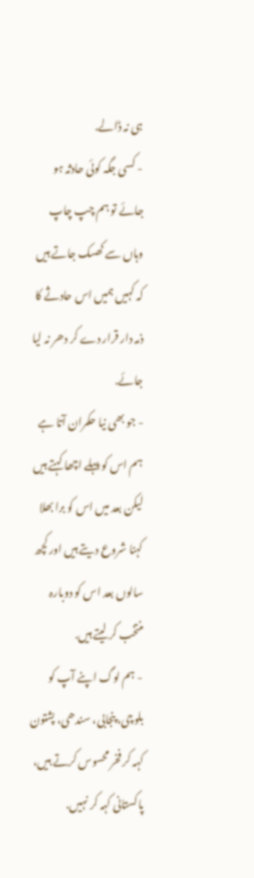ہی نہ ڈالے.
- کسی جگہ کوئی حادثہ ہو جائے تو ہم چپ چاپ وہاں سے کھسک جاتے ہیں کہ کہیں ہمیں اس حادثے کا ذمہ دار قرار دے کر دھر نہ لیا جائے.
- جو بھی نیا حکمران آتا ہے ہم اس کو پہلے اچھا کہتے ہیں لیکن بعد میں اس کو برا بھلا کہنا شروع دیتے ہیں اور کچھ سالوں بعد اس کو دوبارہ منتخب کر لیتے ہیں.
- ہم لوگ اپنے آپ کو بلوچی، پنجابی، سندھی، پشتون کہہ کر فخر محسوس کرتے ہیں، پاکستانی کہہ کر نہیں.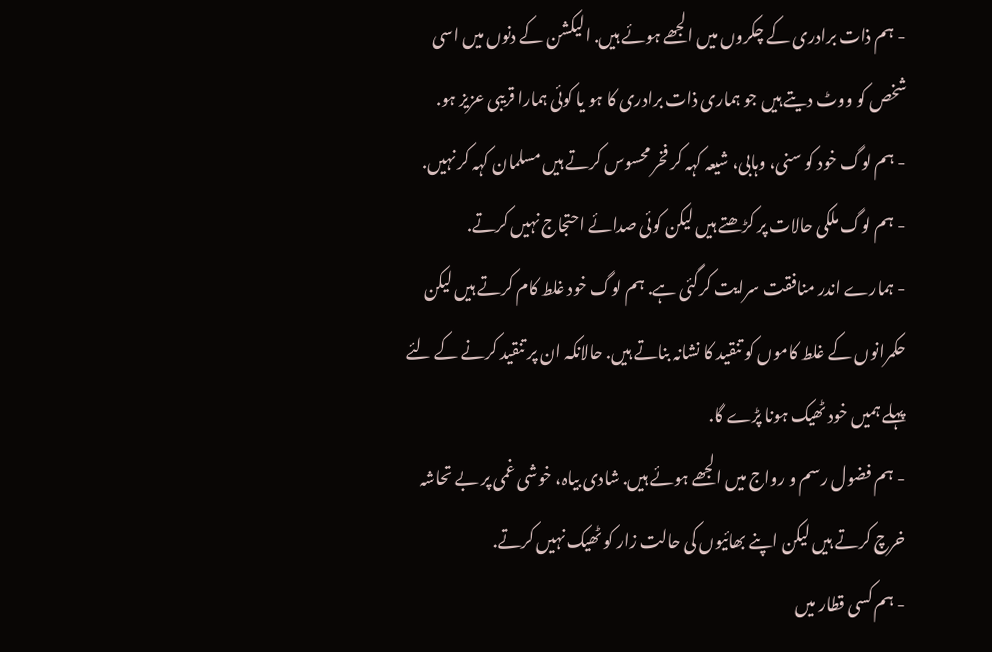- ہم ذات برادری کے چکروں میں الجھے ہوئے ہیں. الیکشن کے دنوں میں اسی شخص کو ووٹ دیتے ہیں جو ہماری ذات برادری کا ہو یا کوئی ہمارا قریبی عزیز ہو.
- ہم لوگ خود کو سنی، وہابی، شیعہ کہہ کر فخر محسوس کرتے ہیں مسلمان کہہ کر نہیں.
- ہم لوگ ملکی حالات پر کڑھتے ہیں لیکن کوئی صدائے احتجاج نہیں کرتے.
- ہمارے اندر منافقت سرایت کرگئی ہے. ہم لوگ خود غلط کام کرتے ہیں لیکن حکمرانوں کے غلط کاموں کو تنقید کا نشانہ بناتے ہیں. حالانکہ ان پر تنقید کرنے کے لئے پہلے ہمیں خود ٹھیک ہونا پڑے گا.
- ہم فضول رسم و رواج میں الجھے ہوئے ہیں. شادی بیاہ، خوشی غمی پر بے تحاشہ خرچ کرتے ہیں لیکن اپنے بھائیوں کی حالت زار کو ٹھیک نہیں کرتے.
- ہم کسی قطار میں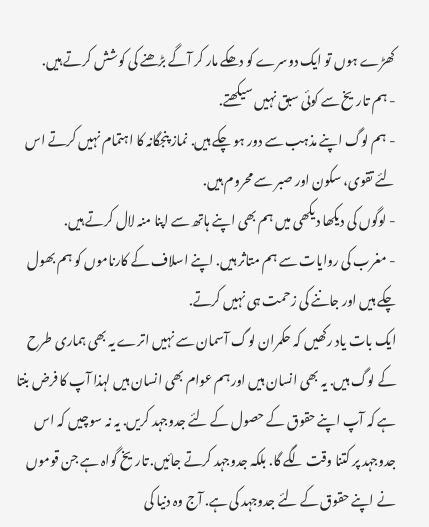کھڑے ہوں تو ایک دوسرے کو دھکے مار کر آگے بڑھنے کی کوشش کرتے ہیں.
- ہم تاریخ سے کوئی سبق نہیں سیکھتے.
- ہم لوگ اپنے مذہب سے دور ہو چکے ہیں. نماز پنجگانہ کا اہتمام نہیں کرتے اس لئے تقوی، سکون اور صبر سے محروم ہیں.
- لوگوں کی دیکھا دیکھی میں ہم بھی اپنے ہاتھ سے اپنا منہ لال کرتے ہیں.
- مغرب کی روایات سے ہم متاثر ہیں. اپنے اسلاف کے کارناموں کو ہم بھول چکے ہیں اور جاننے کی زحمت ہی نہیں کرتے.
ایک بات یاد رکھیں کہ حکمران لوگ آسمان سے نہیں اترے یہ بھی ہماری طرح کے لوگ ہیں. یہ بھی انسان ہیں اور ہم عوام بھی انسان ہیں لہذا آپ کا فرض بنتا ہے کہ آپ اپنے حقوق کے حصول کے لئے جدوجہد کریں. یہ نہ سوچیں کہ اس جدوجہد پر کتنا وقت لگے گا. بلکہ جدوجہد کرتے جائیں. تاریخ گواہ ہے جن قوموں نے اپنے حقوق کے لئے جدوجہد کی ہے. آج وہ دنیا کی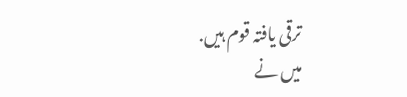ترقی یافتہ قوم ہیں.
میں نے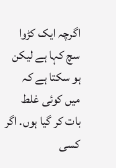اگرچہ ایک کڑوا سچ کہا ہے لیکن ہو سکتا ہے کہ میں کوئی غلط بات کر گیا ہوں. اگر کسی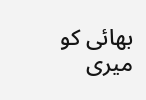بھائی کو میری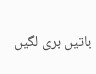باتیں بری لگیں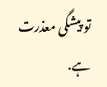تو پیشگی معذرت ہے.